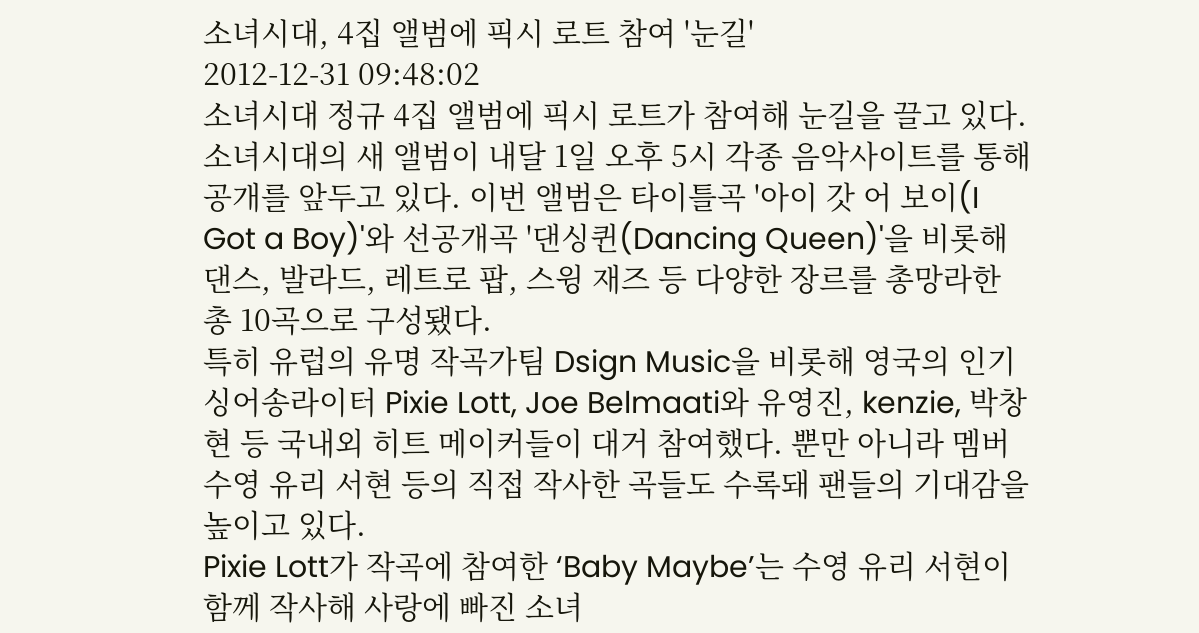소녀시대, 4집 앨범에 픽시 로트 참여 '눈길'
2012-12-31 09:48:02
소녀시대 정규 4집 앨범에 픽시 로트가 참여해 눈길을 끌고 있다.
소녀시대의 새 앨범이 내달 1일 오후 5시 각종 음악사이트를 통해 공개를 앞두고 있다. 이번 앨범은 타이틀곡 '아이 갓 어 보이(I Got a Boy)'와 선공개곡 '댄싱퀸(Dancing Queen)'을 비롯해 댄스, 발라드, 레트로 팝, 스윙 재즈 등 다양한 장르를 총망라한 총 10곡으로 구성됐다.
특히 유럽의 유명 작곡가팀 Dsign Music을 비롯해 영국의 인기 싱어송라이터 Pixie Lott, Joe Belmaati와 유영진, kenzie, 박창현 등 국내외 히트 메이커들이 대거 참여했다. 뿐만 아니라 멤버 수영 유리 서현 등의 직접 작사한 곡들도 수록돼 팬들의 기대감을 높이고 있다.
Pixie Lott가 작곡에 참여한 ‘Baby Maybe’는 수영 유리 서현이 함께 작사해 사랑에 빠진 소녀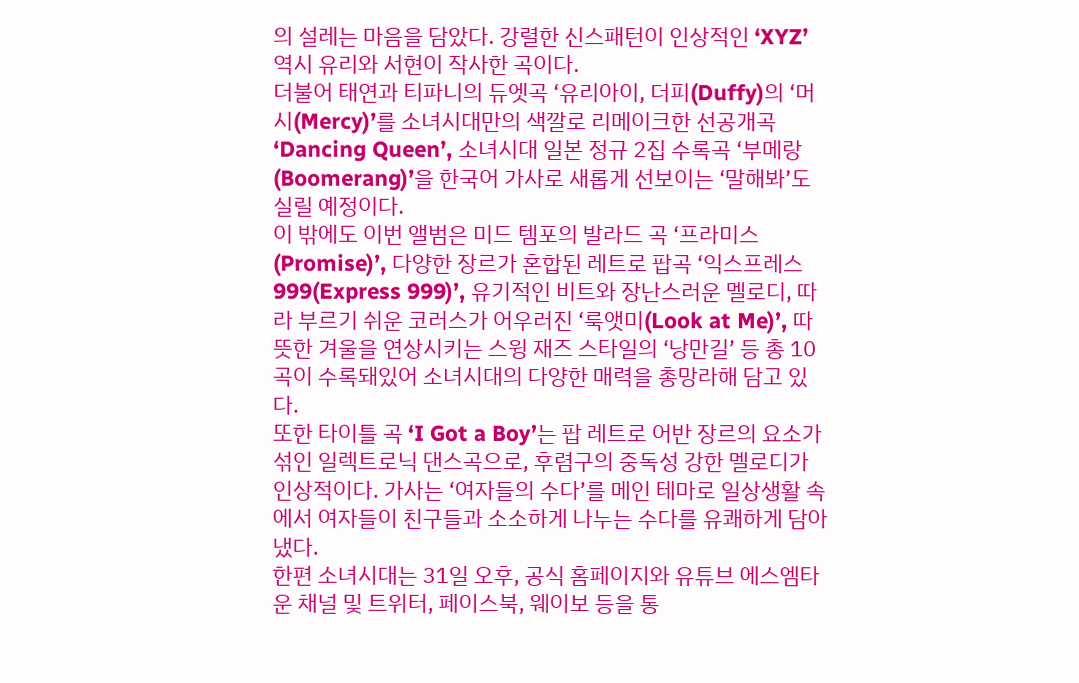의 설레는 마음을 담았다. 강렬한 신스패턴이 인상적인 ‘XYZ’ 역시 유리와 서현이 작사한 곡이다.
더불어 태연과 티파니의 듀엣곡 ‘유리아이, 더피(Duffy)의 ‘머시(Mercy)’를 소녀시대만의 색깔로 리메이크한 선공개곡 ‘Dancing Queen’, 소녀시대 일본 정규 2집 수록곡 ‘부메랑(Boomerang)’을 한국어 가사로 새롭게 선보이는 ‘말해봐’도 실릴 예정이다.
이 밖에도 이번 앨범은 미드 템포의 발라드 곡 ‘프라미스(Promise)’, 다양한 장르가 혼합된 레트로 팝곡 ‘익스프레스 999(Express 999)’, 유기적인 비트와 장난스러운 멜로디, 따라 부르기 쉬운 코러스가 어우러진 ‘룩앳미(Look at Me)’, 따뜻한 겨울을 연상시키는 스윙 재즈 스타일의 ‘낭만길’ 등 총 10곡이 수록돼있어 소녀시대의 다양한 매력을 총망라해 담고 있다.
또한 타이틀 곡 ‘I Got a Boy’는 팝 레트로 어반 장르의 요소가 섞인 일렉트로닉 댄스곡으로, 후렴구의 중독성 강한 멜로디가 인상적이다. 가사는 ‘여자들의 수다’를 메인 테마로 일상생활 속에서 여자들이 친구들과 소소하게 나누는 수다를 유쾌하게 담아냈다.
한편 소녀시대는 31일 오후, 공식 홈페이지와 유튜브 에스엠타운 채널 및 트위터, 페이스북, 웨이보 등을 통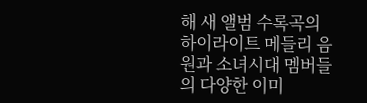해 새 앨범 수록곡의 하이라이트 메들리 음원과 소녀시대 멤버들의 다양한 이미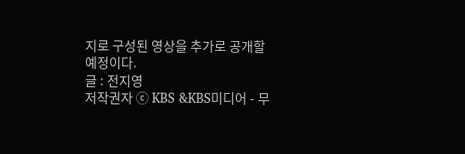지로 구성된 영상을 추가로 공개할 예정이다.
글 : 전지영
저작권자 ⓒ KBS &KBS미디어 - 무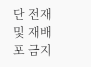단 전재 및 재배포 금지